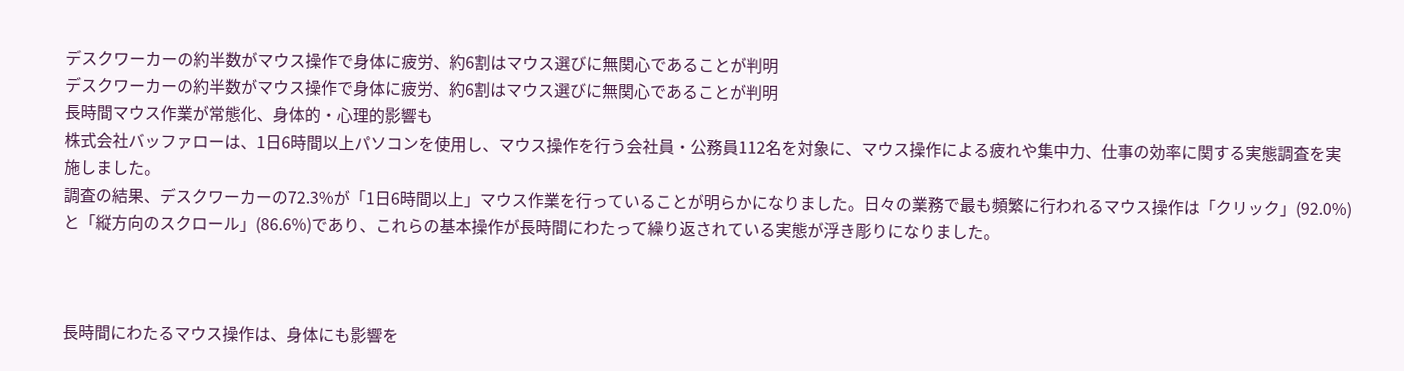デスクワーカーの約半数がマウス操作で身体に疲労、約6割はマウス選びに無関心であることが判明
デスクワーカーの約半数がマウス操作で身体に疲労、約6割はマウス選びに無関心であることが判明
長時間マウス作業が常態化、身体的・心理的影響も
株式会社バッファローは、1日6時間以上パソコンを使用し、マウス操作を行う会社員・公務員112名を対象に、マウス操作による疲れや集中力、仕事の効率に関する実態調査を実施しました。
調査の結果、デスクワーカーの72.3%が「1日6時間以上」マウス作業を行っていることが明らかになりました。日々の業務で最も頻繁に行われるマウス操作は「クリック」(92.0%)と「縦方向のスクロール」(86.6%)であり、これらの基本操作が長時間にわたって繰り返されている実態が浮き彫りになりました。



長時間にわたるマウス操作は、身体にも影響を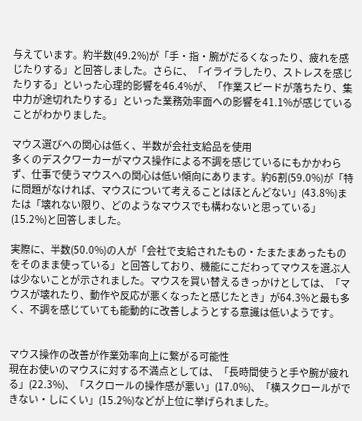与えています。約半数(49.2%)が「手・指・腕がだるくなったり、疲れを感じたりする」と回答しました。さらに、「イライラしたり、ストレスを感じたりする」といった心理的影響を46.4%が、「作業スピードが落ちたり、集中力が途切れたりする」といった業務効率面への影響を41.1%が感じていることがわかりました。

マウス選びへの関心は低く、半数が会社支給品を使用
多くのデスクワーカーがマウス操作による不調を感じているにもかかわらず、仕事で使うマウスへの関心は低い傾向にあります。約6割(59.0%)が「特に問題がなければ、マウスについて考えることはほとんどない」(43.8%)または「壊れない限り、どのようなマウスでも構わないと思っている」(15.2%)と回答しました。

実際に、半数(50.0%)の人が「会社で支給されたもの・たまたまあったものをそのまま使っている」と回答しており、機能にこだわってマウスを選ぶ人は少ないことが示されました。マウスを買い替えるきっかけとしては、「マウスが壊れたり、動作や反応が悪くなったと感じたとき」が64.3%と最も多く、不調を感じていても能動的に改善しようとする意識は低いようです。


マウス操作の改善が作業効率向上に繋がる可能性
現在お使いのマウスに対する不満点としては、「長時間使うと手や腕が疲れる」(22.3%)、「スクロールの操作感が悪い」(17.0%)、「横スクロールができない・しにくい」(15.2%)などが上位に挙げられました。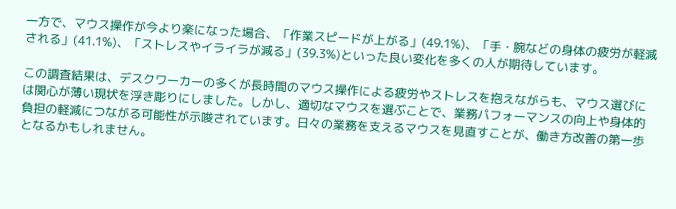一方で、マウス操作が今より楽になった場合、「作業スピードが上がる」(49.1%)、「手・腕などの身体の疲労が軽減される」(41.1%)、「ストレスやイライラが減る」(39.3%)といった良い変化を多くの人が期待しています。

この調査結果は、デスクワーカーの多くが長時間のマウス操作による疲労やストレスを抱えながらも、マウス選びには関心が薄い現状を浮き彫りにしました。しかし、適切なマウスを選ぶことで、業務パフォーマンスの向上や身体的負担の軽減につながる可能性が示唆されています。日々の業務を支えるマウスを見直すことが、働き方改善の第一歩となるかもしれません。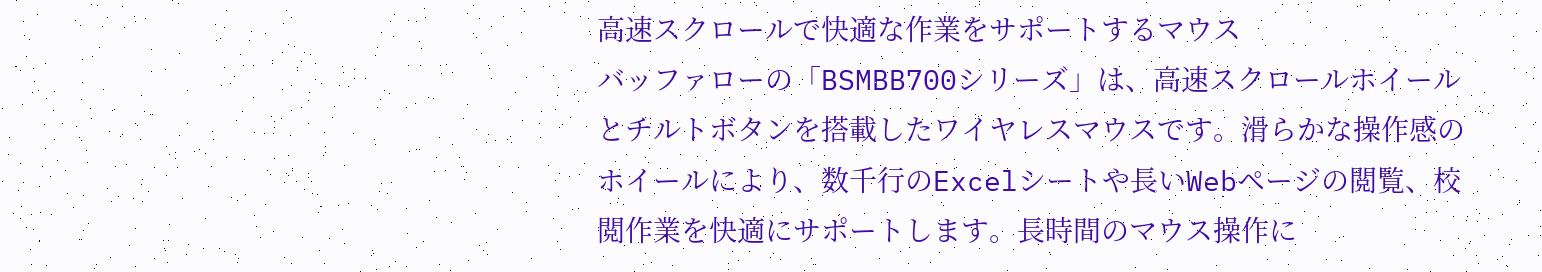高速スクロールで快適な作業をサポートするマウス
バッファローの「BSMBB700シリーズ」は、高速スクロールホイールとチルトボタンを搭載したワイヤレスマウスです。滑らかな操作感のホイールにより、数千行のExcelシートや長いWebページの閲覧、校閲作業を快適にサポートします。長時間のマウス操作に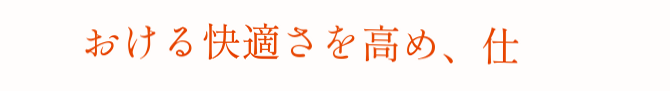おける快適さを高め、仕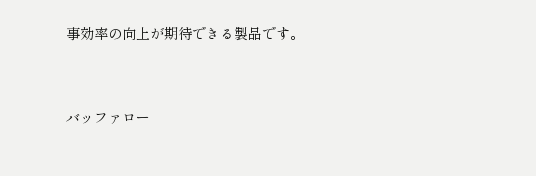事効率の向上が期待できる製品です。


バッファロー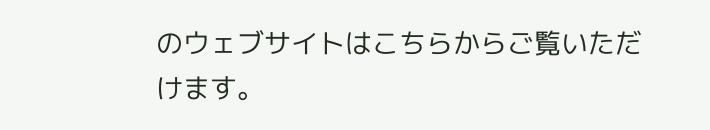のウェブサイトはこちらからご覧いただけます。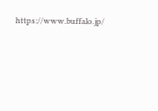https://www.buffalo.jp/